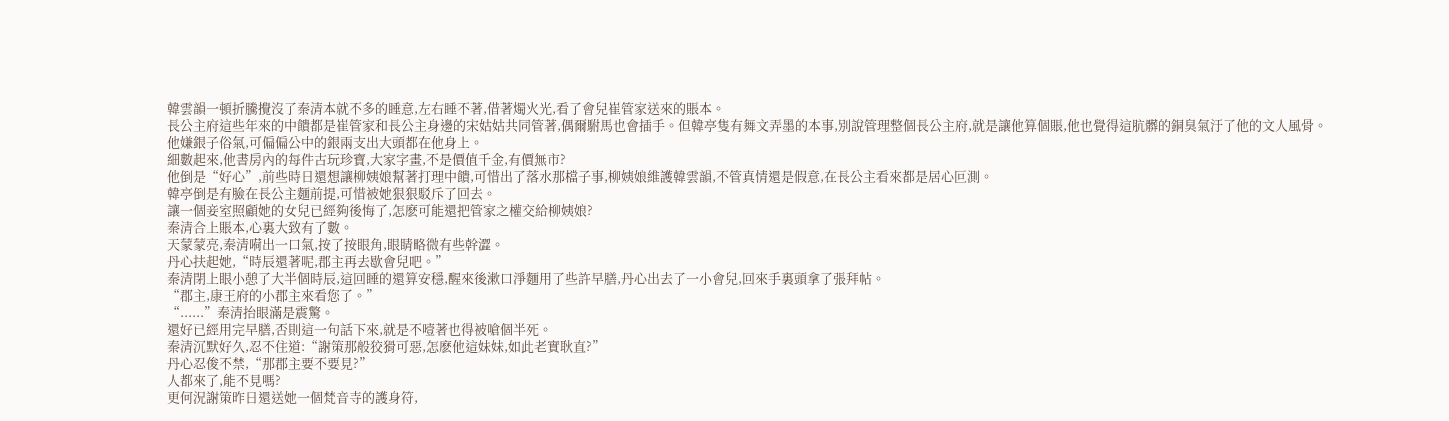韓雲韻一頓折騰攪沒了秦清本就不多的睡意,左右睡不著,借著燭火光,看了會兒崔管家送來的賬本。
長公主府這些年來的中饋都是崔管家和長公主身邊的宋姑姑共同管著,偶爾駙馬也會插手。但韓亭隻有舞文弄墨的本事,別說管理整個長公主府,就是讓他算個賬,他也覺得這肮髒的銅臭氣汙了他的文人風骨。
他嫌銀子俗氣,可偏偏公中的銀兩支出大頭都在他身上。
細數起來,他書房內的每件古玩珍寶,大家字畫,不是價值千金,有價無市?
他倒是“好心”,前些時日還想讓柳姨娘幫著打理中饋,可惜出了落水那檔子事,柳姨娘維護韓雲韻,不管真情還是假意,在長公主看來都是居心叵測。
韓亭倒是有臉在長公主麵前提,可惜被她狠狠駁斥了回去。
讓一個妾室照顧她的女兒已經夠後悔了,怎麽可能還把管家之權交給柳姨娘?
秦清合上賬本,心裏大致有了數。
天蒙蒙亮,秦清嗬出一口氣,按了按眼角,眼睛略微有些幹澀。
丹心扶起她,“時辰還著呢,郡主再去歇會兒吧。”
秦清閉上眼小憩了大半個時辰,這回睡的還算安穩,醒來後漱口淨麵用了些許早膳,丹心出去了一小會兒,回來手裏頭拿了張拜帖。
“郡主,康王府的小郡主來看您了。”
“......”秦清抬眼滿是震驚。
還好已經用完早膳,否則這一句話下來,就是不噎著也得被嗆個半死。
秦清沉默好久,忍不住道:“謝策那般狡猾可惡,怎麽他這妹妹,如此老實耿直?”
丹心忍俊不禁,“那郡主要不要見?”
人都來了,能不見嗎?
更何況謝策昨日還送她一個梵音寺的護身符,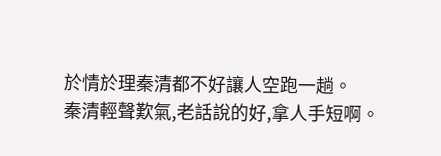於情於理秦清都不好讓人空跑一趟。
秦清輕聲歎氣,老話說的好,拿人手短啊。